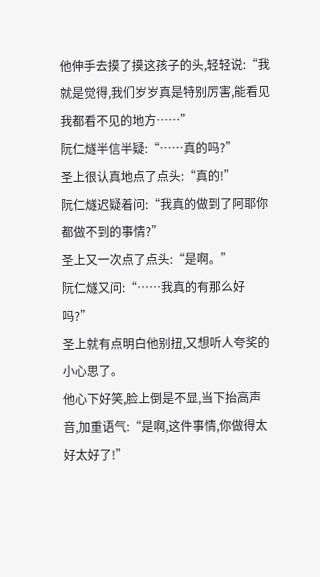他伸手去摸了摸这孩子的头,轻轻说:“我就是觉得,我们岁岁真是特别厉害,能看见我都看不见的地方……”
阮仁燧半信半疑:“……真的吗?”
圣上很认真地点了点头:“真的!”
阮仁燧迟疑着问:“我真的做到了阿耶你都做不到的事情?”
圣上又一次点了点头:“是啊。”
阮仁燧又问:“……我真的有那么好吗?”
圣上就有点明白他别扭,又想听人夸奖的小心思了。
他心下好笑,脸上倒是不显,当下抬高声音,加重语气:“是啊,这件事情,你做得太好太好了!”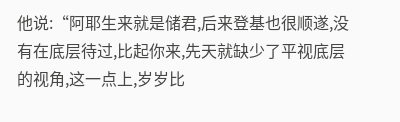他说:“阿耶生来就是储君,后来登基也很顺遂,没有在底层待过,比起你来,先天就缺少了平视底层的视角,这一点上,岁岁比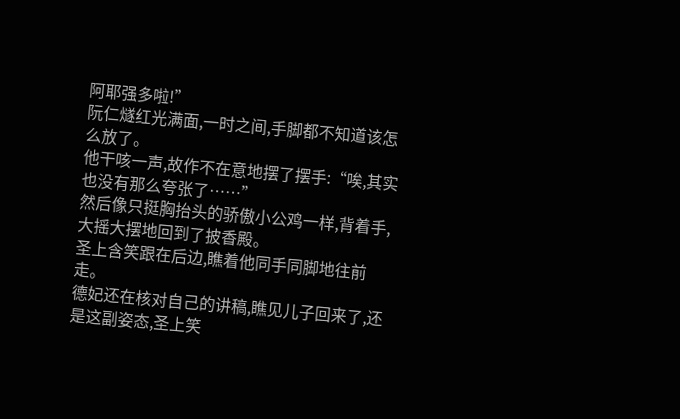阿耶强多啦!”
阮仁燧红光满面,一时之间,手脚都不知道该怎么放了。
他干咳一声,故作不在意地摆了摆手:“唉,其实也没有那么夸张了……”
然后像只挺胸抬头的骄傲小公鸡一样,背着手,大摇大摆地回到了披香殿。
圣上含笑跟在后边,瞧着他同手同脚地往前走。
德妃还在核对自己的讲稿,瞧见儿子回来了,还是这副姿态,圣上笑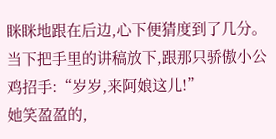眯眯地跟在后边,心下便猜度到了几分。
当下把手里的讲稿放下,跟那只骄傲小公鸡招手:“岁岁,来阿娘这儿!”
她笑盈盈的,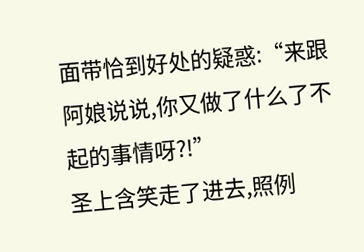面带恰到好处的疑惑:“来跟阿娘说说,你又做了什么了不起的事情呀?!”
圣上含笑走了进去,照例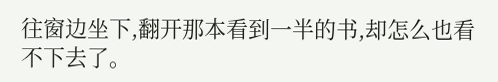往窗边坐下,翻开那本看到一半的书,却怎么也看不下去了。